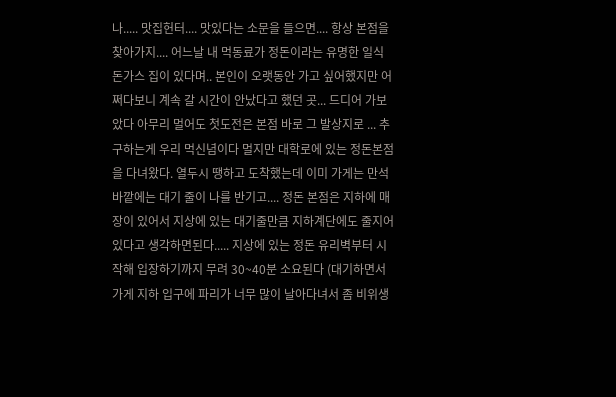나..... 맛집헌터.... 맛있다는 소문을 들으면.... 항상 본점을 찾아가지.... 어느날 내 먹동료가 정돈이라는 유명한 일식돈가스 집이 있다며.. 본인이 오랫동안 가고 싶어했지만 어쩌다보니 계속 갈 시간이 안났다고 했던 곳... 드디어 가보았다 아무리 멀어도 첫도전은 본점 바로 그 발상지로 ... 추구하는게 우리 먹신념이다 멀지만 대학로에 있는 정돈본점을 다녀왔다. 열두시 땡하고 도착했는데 이미 가게는 만석 바깥에는 대기 줄이 나를 반기고.... 정돈 본점은 지하에 매장이 있어서 지상에 있는 대기줄만큼 지하계단에도 줄지어있다고 생각하면된다..... 지상에 있는 정돈 유리벽부터 시작해 입장하기까지 무려 30~40분 소요된다 (대기하면서 가게 지하 입구에 파리가 너무 많이 날아다녀서 좀 비위생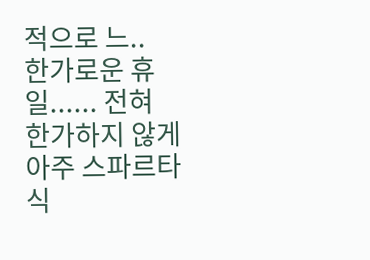적으로 느..
한가로운 휴일...... 전혀 한가하지 않게 아주 스파르타식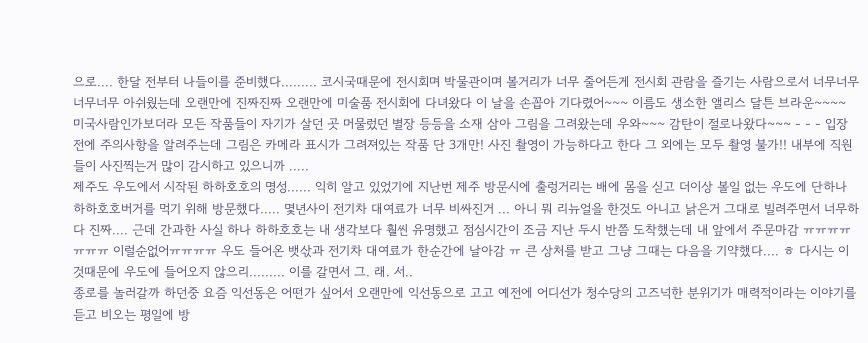으로.... 한달 전부터 나들이를 준비했다......... 코시국때문에 전시회며 박물관이며 볼거리가 너무 줄어든게 전시회 관람을 즐기는 사람으로서 너무너무너무너무 아쉬웠는데 오랜만에 진짜진짜 오랜만에 미술품 전시회에 다녀왔다 이 날을 손꼽아 기다렸어~~~ 이름도 생소한 앨리스 달튼 브라운~~~~ 미국사람인가보더라 모든 작품들이 자기가 살던 곳 머물렀던 별장 등등을 소재 삼아 그림을 그려왔는데 우와~~~ 감탄이 절로나왔다~~~ - - - 입장 전에 주의사항을 알려주는데 그림은 카메라 표시가 그려져있는 작품 단 3개만! 사진 촬영이 가능하다고 한다 그 외에는 모두 촬영 불가!! 내부에 직원들이 사진찍는거 많이 감시하고 있으니까 .....
제주도 우도에서 시작된 하하호호의 명성...... 익히 알고 있었기에 지난번 제주 방문시에 출렁거리는 배에 몸을 싣고 더이상 볼일 없는 우도에 단하나 하하호호버거를 먹기 위해 방문했다..... 몇년사이 전기차 대여료가 너무 비싸진거 ... 아니 뭐 리뉴얼을 한것도 아니고 낡은거 그대로 빌려주면서 너무하다 진짜.... 근데 간과한 사실 하나 하하호호는 내 생각보다 훨씬 유명했고 점심시간이 조금 지난 두시 반쯤 도착했는데 내 앞에서 주문마감 ㅠㅠㅠㅠㅠㅠㅠ 이럴순없어ㅠㅠㅠㅠ 우도 들어온 뱃삯과 전기차 대여료가 한순간에 날아감 ㅠ 큰 상처를 받고 그냥 그때는 다음을 기약했다.... ㅎ 다시는 이것때문에 우도에 들어오지 않으리......... 이를 갈면서 그. 래. 서..
종로를 놀러갈까 하던중 요즘 익선동은 어떤가 싶어서 오랜만에 익선동으로 고고 예전에 어디선가 청수당의 고즈넉한 분위기가 매력적이라는 이야기를 듣고 비오는 평일에 방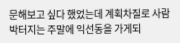문해보고 싶다 했었는데 계획차질로 사람 박터지는 주말에 익선동을 가게되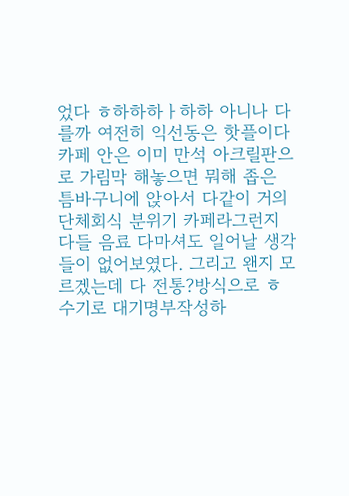었다 ㅎ하하하ㅏ하하 아니나 다를까 여전히 익선동은 핫플이다 카페 안은 이미 만석 아크릴판으로 가림막 해놓으면 뭐해 좁은 틈바구니에 앉아서 다같이 거의 단체회식 분위기 카페라그런지 다들 음료 다마셔도 일어날 생각들이 없어보였다. 그리고 왠지 모르겠는데 다 전통?방식으로 ㅎ 수기로 대기명부작성하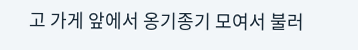고 가게 앞에서 옹기종기 모여서 불러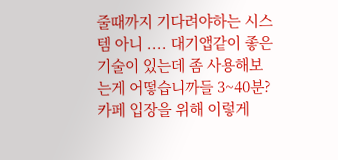줄때까지 기다려야하는 시스템 아니 .... 대기앱같이 좋은 기술이 있는데 좀 사용해보는게 어떻습니까들 3~40분? 카페 입장을 위해 이렇게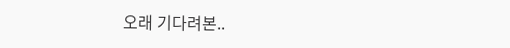오래 기다려본..